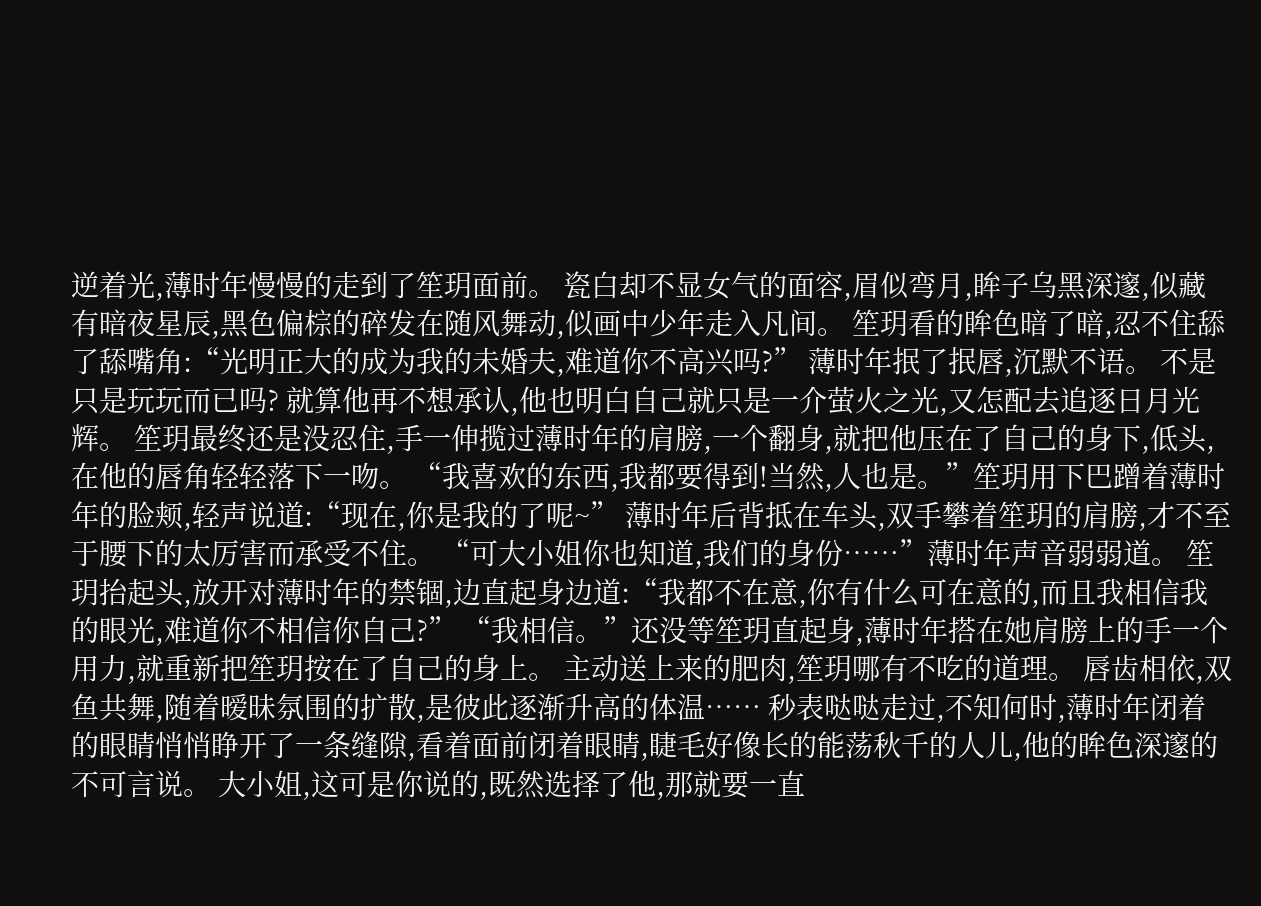逆着光,薄时年慢慢的走到了笙玥面前。 瓷白却不显女气的面容,眉似弯月,眸子乌黑深邃,似藏有暗夜星辰,黑色偏棕的碎发在随风舞动,似画中少年走入凡间。 笙玥看的眸色暗了暗,忍不住舔了舔嘴角:“光明正大的成为我的未婚夫,难道你不高兴吗?” 薄时年抿了抿唇,沉默不语。 不是只是玩玩而已吗? 就算他再不想承认,他也明白自己就只是一介萤火之光,又怎配去追逐日月光辉。 笙玥最终还是没忍住,手一伸揽过薄时年的肩膀,一个翻身,就把他压在了自己的身下,低头,在他的唇角轻轻落下一吻。 “我喜欢的东西,我都要得到!当然,人也是。”笙玥用下巴蹭着薄时年的脸颊,轻声说道:“现在,你是我的了呢~” 薄时年后背抵在车头,双手攀着笙玥的肩膀,才不至于腰下的太厉害而承受不住。 “可大小姐你也知道,我们的身份……”薄时年声音弱弱道。 笙玥抬起头,放开对薄时年的禁锢,边直起身边道:“我都不在意,你有什么可在意的,而且我相信我的眼光,难道你不相信你自己?” “我相信。”还没等笙玥直起身,薄时年搭在她肩膀上的手一个用力,就重新把笙玥按在了自己的身上。 主动送上来的肥肉,笙玥哪有不吃的道理。 唇齿相依,双鱼共舞,随着暧昧氛围的扩散,是彼此逐渐升高的体温…… 秒表哒哒走过,不知何时,薄时年闭着的眼睛悄悄睁开了一条缝隙,看着面前闭着眼睛,睫毛好像长的能荡秋千的人儿,他的眸色深邃的不可言说。 大小姐,这可是你说的,既然选择了他,那就要一直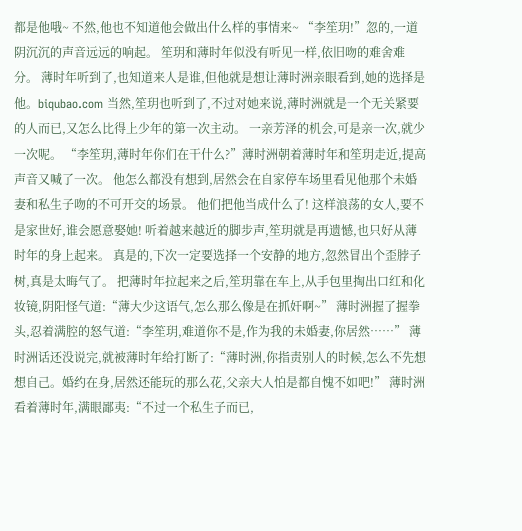都是他哦~ 不然,他也不知道他会做出什么样的事情来~ “李笙玥!”忽的,一道阴沉沉的声音远远的响起。 笙玥和薄时年似没有听见一样,依旧吻的难舍难分。 薄时年听到了,也知道来人是谁,但他就是想让薄时洲亲眼看到,她的选择是他。biqubao.com 当然,笙玥也听到了,不过对她来说,薄时洲就是一个无关紧要的人而已,又怎么比得上少年的第一次主动。 一亲芳泽的机会,可是亲一次,就少一次呢。 “李笙玥,薄时年你们在干什么?”薄时洲朝着薄时年和笙玥走近,提高声音又喊了一次。 他怎么都没有想到,居然会在自家停车场里看见他那个未婚妻和私生子吻的不可开交的场景。 他们把他当成什么了! 这样浪荡的女人,要不是家世好,谁会愿意娶她! 听着越来越近的脚步声,笙玥就是再遗憾,也只好从薄时年的身上起来。 真是的,下次一定要选择一个安静的地方,忽然冒出个歪脖子树,真是太晦气了。 把薄时年拉起来之后,笙玥靠在车上,从手包里掏出口红和化妆镜,阴阳怪气道:“薄大少这语气,怎么那么像是在抓奸啊~” 薄时洲握了握拳头,忍着满腔的怒气道:“李笙玥,难道你不是,作为我的未婚妻,你居然……” 薄时洲话还没说完,就被薄时年给打断了:“薄时洲,你指责别人的时候,怎么不先想想自己。婚约在身,居然还能玩的那么花,父亲大人怕是都自愧不如吧!” 薄时洲看着薄时年,满眼鄙夷:“不过一个私生子而已,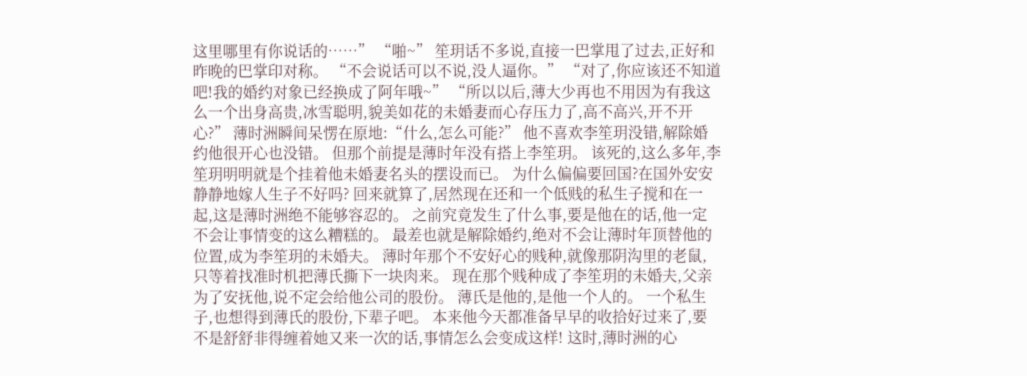这里哪里有你说话的……” “啪~” 笙玥话不多说,直接一巴掌甩了过去,正好和昨晚的巴掌印对称。 “不会说话可以不说,没人逼你。” “对了,你应该还不知道吧!我的婚约对象已经换成了阿年哦~” “所以以后,薄大少再也不用因为有我这么一个出身高贵,冰雪聪明,貌美如花的未婚妻而心存压力了,高不高兴,开不开心?” 薄时洲瞬间呆愣在原地:“什么,怎么可能?” 他不喜欢李笙玥没错,解除婚约他很开心也没错。 但那个前提是薄时年没有搭上李笙玥。 该死的,这么多年,李笙玥明明就是个挂着他未婚妻名头的摆设而已。 为什么偏偏要回国?在国外安安静静地嫁人生子不好吗? 回来就算了,居然现在还和一个低贱的私生子搅和在一起,这是薄时洲绝不能够容忍的。 之前究竟发生了什么事,要是他在的话,他一定不会让事情变的这么糟糕的。 最差也就是解除婚约,绝对不会让薄时年顶替他的位置,成为李笙玥的未婚夫。 薄时年那个不安好心的贱种,就像那阴沟里的老鼠,只等着找准时机把薄氏撕下一块肉来。 现在那个贱种成了李笙玥的未婚夫,父亲为了安抚他,说不定会给他公司的股份。 薄氏是他的,是他一个人的。 一个私生子,也想得到薄氏的股份,下辈子吧。 本来他今天都准备早早的收拾好过来了,要不是舒舒非得缠着她又来一次的话,事情怎么会变成这样! 这时,薄时洲的心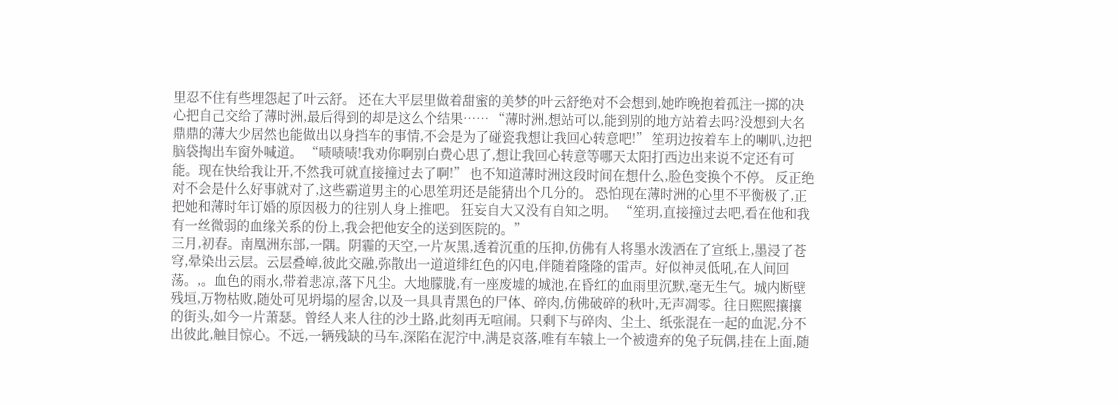里忍不住有些埋怨起了叶云舒。 还在大平层里做着甜蜜的美梦的叶云舒绝对不会想到,她昨晚抱着孤注一掷的决心把自己交给了薄时洲,最后得到的却是这么个结果…… “薄时洲,想站可以,能到别的地方站着去吗?没想到大名鼎鼎的薄大少居然也能做出以身挡车的事情,不会是为了碰瓷我想让我回心转意吧!” 笙玥边按着车上的喇叭,边把脑袋掏出车窗外喊道。 “啧啧啧!我劝你啊别白费心思了,想让我回心转意等哪天太阳打西边出来说不定还有可能。现在快给我让开,不然我可就直接撞过去了啊!” 也不知道薄时洲这段时间在想什么,脸色变换个不停。 反正绝对不会是什么好事就对了,这些霸道男主的心思笙玥还是能猜出个几分的。 恐怕现在薄时洲的心里不平衡极了,正把她和薄时年订婚的原因极力的往别人身上推吧。 狂妄自大又没有自知之明。 “笙玥,直接撞过去吧,看在他和我有一丝微弱的血缘关系的份上,我会把他安全的送到医院的。”
三月,初春。南凰洲东部,一隅。阴霾的天空,一片灰黑,透着沉重的压抑,仿佛有人将墨水泼洒在了宣纸上,墨浸了苍穹,晕染出云层。云层叠嶂,彼此交融,弥散出一道道绯红色的闪电,伴随着隆隆的雷声。好似神灵低吼,在人间回荡。,。血色的雨水,带着悲凉,落下凡尘。大地朦胧,有一座废墟的城池,在昏红的血雨里沉默,毫无生气。城内断壁残垣,万物枯败,随处可见坍塌的屋舍,以及一具具青黑色的尸体、碎肉,仿佛破碎的秋叶,无声凋零。往日熙熙攘攘的街头,如今一片萧瑟。曾经人来人往的沙土路,此刻再无喧闹。只剩下与碎肉、尘土、纸张混在一起的血泥,分不出彼此,触目惊心。不远,一辆残缺的马车,深陷在泥泞中,满是哀落,唯有车辕上一个被遗弃的兔子玩偶,挂在上面,随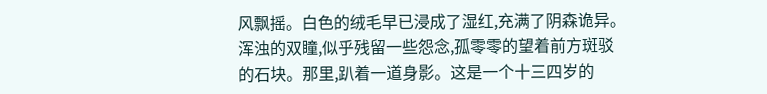风飘摇。白色的绒毛早已浸成了湿红,充满了阴森诡异。浑浊的双瞳,似乎残留一些怨念,孤零零的望着前方斑驳的石块。那里,趴着一道身影。这是一个十三四岁的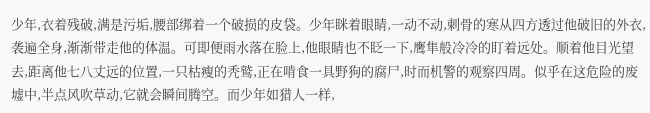少年,衣着残破,满是污垢,腰部绑着一个破损的皮袋。少年眯着眼睛,一动不动,刺骨的寒从四方透过他破旧的外衣,袭遍全身,渐渐带走他的体温。可即便雨水落在脸上,他眼睛也不眨一下,鹰隼般冷冷的盯着远处。顺着他目光望去,距离他七八丈远的位置,一只枯瘦的秃鹫,正在啃食一具野狗的腐尸,时而机警的观察四周。似乎在这危险的废墟中,半点风吹草动,它就会瞬间腾空。而少年如猎人一样,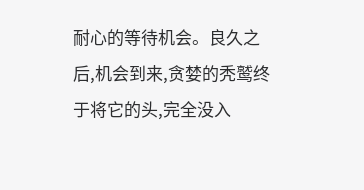耐心的等待机会。良久之后,机会到来,贪婪的秃鹫终于将它的头,完全没入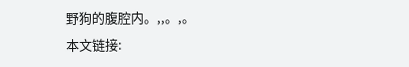野狗的腹腔内。,,。,。
本文链接: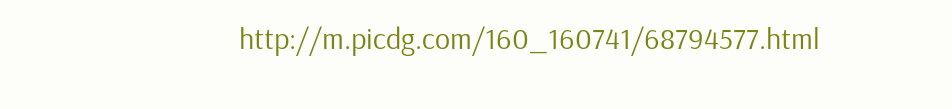http://m.picdg.com/160_160741/68794577.html